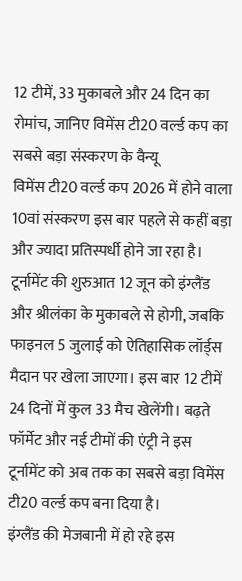12 टीमें, 33 मुकाबले और 24 दिन का रोमांच, जानिए विमेंस टी20 वर्ल्ड कप का सबसे बड़ा संस्करण के वैन्यू
विमेंस टी20 वर्ल्ड कप 2026 में होने वाला 10वां संस्करण इस बार पहले से कहीं बड़ा और ज्यादा प्रतिस्पर्धी होने जा रहा है। टूर्नामेंट की शुरुआत 12 जून को इंग्लैंड और श्रीलंका के मुकाबले से होगी, जबकि फाइनल 5 जुलाई को ऐतिहासिक लॉर्ड्स मैदान पर खेला जाएगा। इस बार 12 टीमें 24 दिनों में कुल 33 मैच खेलेंगी। बढ़ते फॉर्मेट और नई टीमों की एंट्री ने इस टूर्नामेंट को अब तक का सबसे बड़ा विमेंस टी20 वर्ल्ड कप बना दिया है।
इंग्लैंड की मेजबानी में हो रहे इस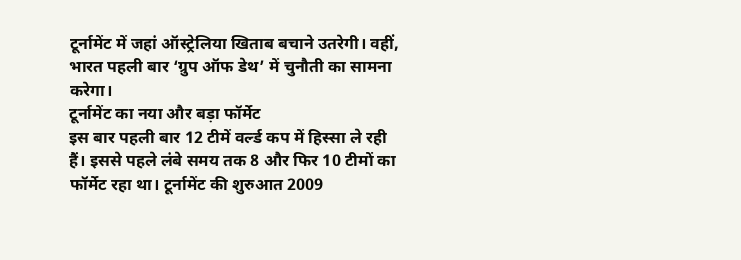टूर्नामेंट में जहां ऑस्ट्रेलिया खिताब बचाने उतरेगी। वहीं, भारत पहली बार ‘ग्रुप ऑफ डेथ’ में चुनौती का सामना करेगा।
टूर्नामेंट का नया और बड़ा फॉर्मेट
इस बार पहली बार 12 टीमें वर्ल्ड कप में हिस्सा ले रही हैं। इससे पहले लंबे समय तक 8 और फिर 10 टीमों का फॉर्मेट रहा था। टूर्नामेंट की शुरुआत 2009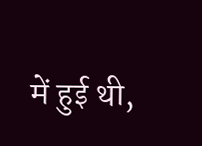में हुई थी,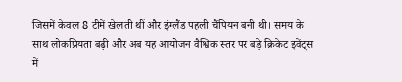जिसमें केवल 8 टीमें खेलती थीं और इंग्लैंड पहली चैंपियन बनी थी। समय के साथ लोकप्रियता बढ़ी और अब यह आयोजन वैश्विक स्तर पर बड़े क्रिकेट इवेंट्स में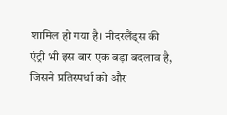शामिल हो गया है। नीदरलैंड्स की एंट्री भी इस बार एक बड़ा बदलाव है, जिसने प्रतिस्पर्धा को और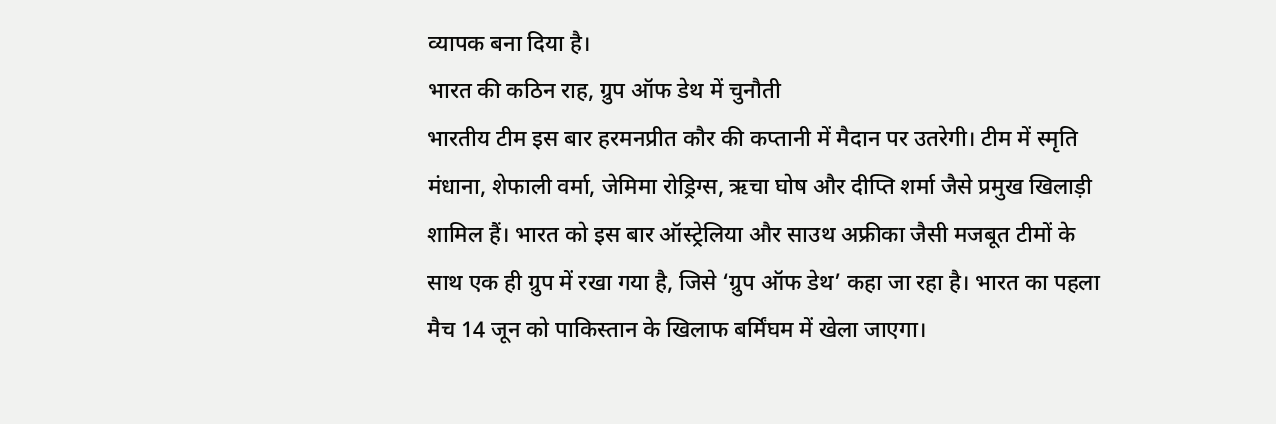व्यापक बना दिया है।
भारत की कठिन राह, ग्रुप ऑफ डेथ में चुनौती
भारतीय टीम इस बार हरमनप्रीत कौर की कप्तानी में मैदान पर उतरेगी। टीम में स्मृति मंधाना, शेफाली वर्मा, जेमिमा रोड्रिग्स, ऋचा घोष और दीप्ति शर्मा जैसे प्रमुख खिलाड़ी शामिल हैं। भारत को इस बार ऑस्ट्रेलिया और साउथ अफ्रीका जैसी मजबूत टीमों के साथ एक ही ग्रुप में रखा गया है, जिसे ‘ग्रुप ऑफ डेथ’ कहा जा रहा है। भारत का पहला मैच 14 जून को पाकिस्तान के खिलाफ बर्मिंघम में खेला जाएगा।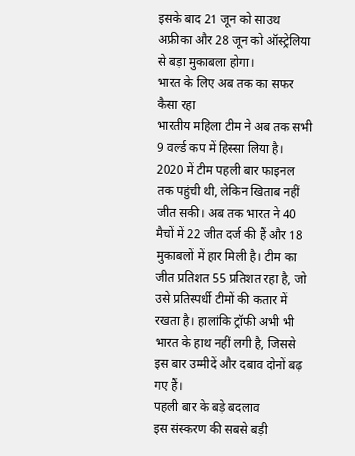इसके बाद 21 जून को साउथ अफ्रीका और 28 जून को ऑस्ट्रेलिया से बड़ा मुकाबला होगा।
भारत के लिए अब तक का सफर कैसा रहा
भारतीय महिला टीम ने अब तक सभी 9 वर्ल्ड कप में हिस्सा लिया है। 2020 में टीम पहली बार फाइनल तक पहुंची थी, लेकिन खिताब नहीं जीत सकी। अब तक भारत ने 40 मैचों में 22 जीत दर्ज की हैं और 18 मुकाबलों में हार मिली है। टीम का जीत प्रतिशत 55 प्रतिशत रहा है, जो उसे प्रतिस्पर्धी टीमों की कतार में रखता है। हालांकि ट्रॉफी अभी भी भारत के हाथ नहीं लगी है, जिससे इस बार उम्मीदें और दबाव दोनों बढ़ गए हैं।
पहली बार के बड़े बदलाव
इस संस्करण की सबसे बड़ी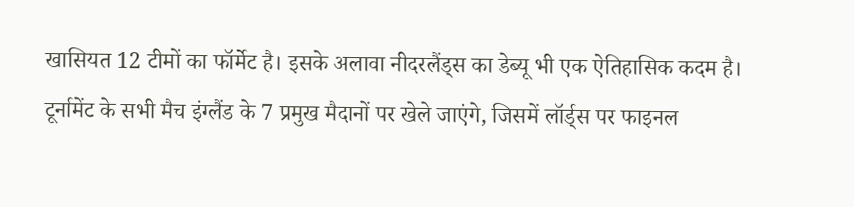खासियत 12 टीमों का फॉर्मेट है। इसके अलावा नीदरलैंड्स का डेब्यू भी एक ऐतिहासिक कदम है। टूर्नामेंट के सभी मैच इंग्लैंड के 7 प्रमुख मैदानों पर खेले जाएंगे, जिसमें लॉर्ड्स पर फाइनल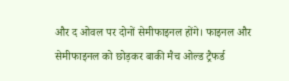और द ओवल पर दोनों सेमीफाइनल होंगे। फाइनल और सेमीफाइनल को छोड़कर बाकी मैच ओल्ड ट्रैफर्ड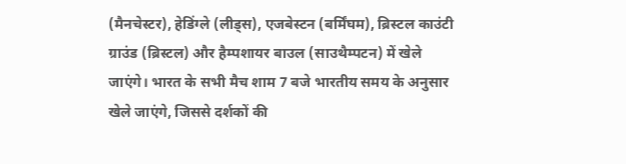(मैनचेस्टर), हेडिंग्ले (लीड्स), एजबेस्टन (बर्मिंघम), ब्रिस्टल काउंटी ग्राउंड (ब्रिस्टल) और हैम्पशायर बाउल (साउथैम्पटन) में खेले जाएंगे। भारत के सभी मैच शाम 7 बजे भारतीय समय के अनुसार खेले जाएंगे, जिससे दर्शकों की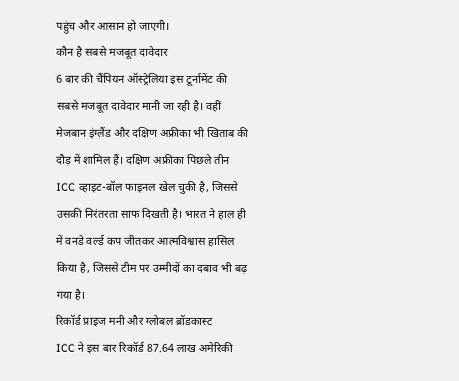पहुंच और आसान हो जाएगी।
कौन है सबसे मजबूत दावेदार
6 बार की चैंपियन ऑस्ट्रेलिया इस टूर्नामेंट की सबसे मजबूत दावेदार मानी जा रही है। वहीं मेजबान इंग्लैंड और दक्षिण अफ्रीका भी खिताब की दौड़ में शामिल हैं। दक्षिण अफ्रीका पिछले तीन ICC व्हाइट-बॉल फाइनल खेल चुकी है, जिससे उसकी निरंतरता साफ दिखती है। भारत ने हाल ही में वनडे वर्ल्ड कप जीतकर आत्मविश्वास हासिल किया है, जिससे टीम पर उम्मीदों का दबाव भी बढ़ गया है।
रिकॉर्ड प्राइज मनी और ग्लोबल ब्रॉडकास्ट
ICC ने इस बार रिकॉर्ड 87.64 लाख अमेरिकी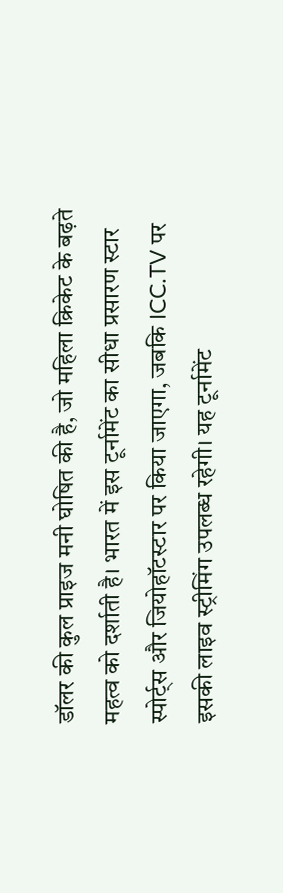डॉलर की कुल प्राइज मनी घोषित की है, जो महिला क्रिकेट के बढ़ते महत्व को दर्शाती है। भारत में इस टूर्नामेंट का सीधा प्रसारण स्टार स्पोर्ट्स और जियोहॉटस्टार पर किया जाएगा, जबकि ICC.TV पर इसकी लाइव स्ट्रीमिंग उपलब्ध रहेगी। यह टूर्नामेंट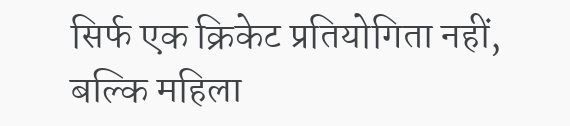सिर्फ एक क्रिकेट प्रतियोगिता नहीं, बल्कि महिला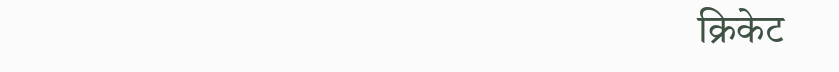क्रिकेट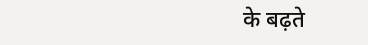के बढ़ते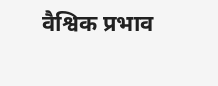वैश्विक प्रभाव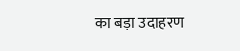का बड़ा उदाहरण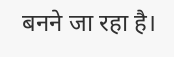बनने जा रहा है।